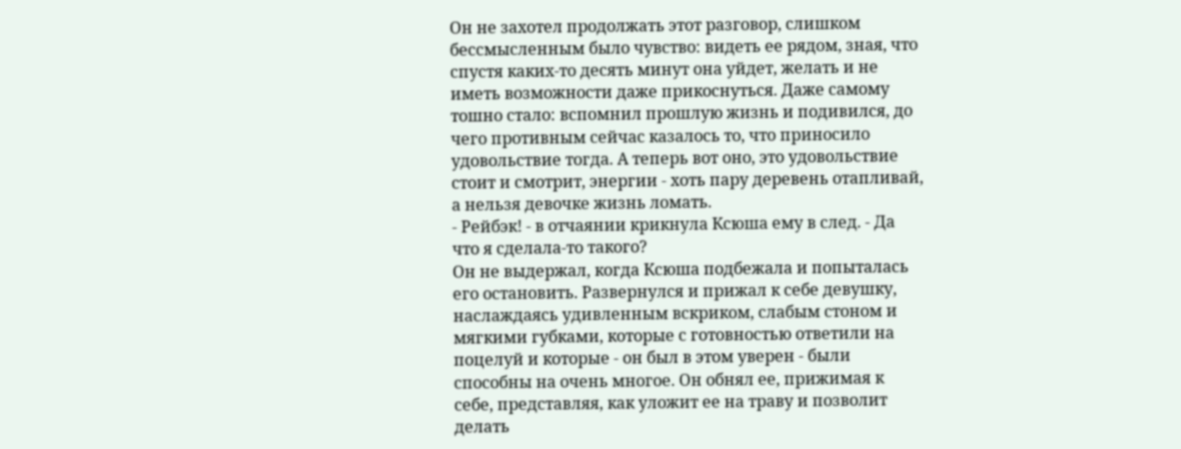Он не захотел продолжать этот разговор, слишком бессмысленным было чувство: видеть ее рядом, зная, что спустя каких-то десять минут она уйдет, желать и не иметь возможности даже прикоснуться. Даже самому тошно стало: вспомнил прошлую жизнь и подивился, до чего противным сейчас казалось то, что приносило удовольствие тогда. А теперь вот оно, это удовольствие стоит и смотрит, энергии - хоть пару деревень отапливай, а нельзя девочке жизнь ломать.
- Рейбэк! - в отчаянии крикнула Ксюша ему в след. - Да что я сделала-то такого?
Он не выдержал, когда Ксюша подбежала и попыталась его остановить. Развернулся и прижал к себе девушку, наслаждаясь удивленным вскриком, слабым стоном и мягкими губками, которые с готовностью ответили на поцелуй и которые - он был в этом уверен - были способны на очень многое. Он обнял ее, прижимая к себе, представляя, как уложит ее на траву и позволит делать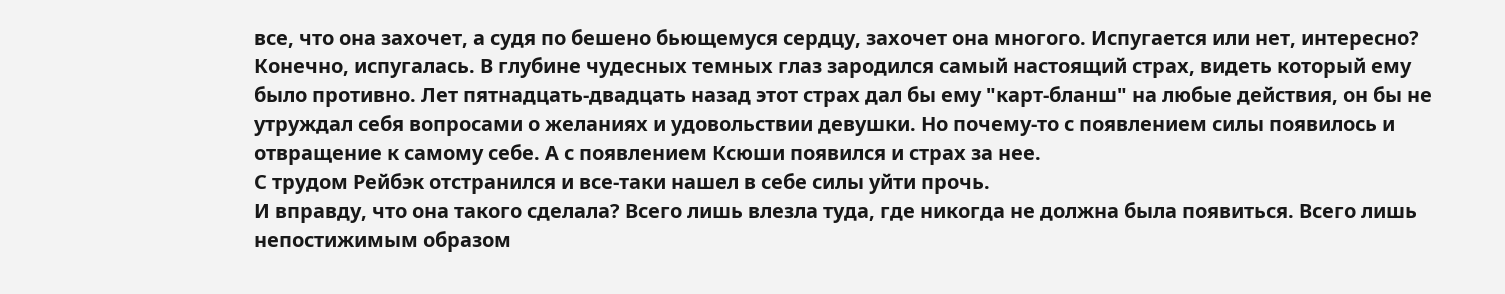все, что она захочет, а судя по бешено бьющемуся сердцу, захочет она многого. Испугается или нет, интересно?
Конечно, испугалась. В глубине чудесных темных глаз зародился самый настоящий страх, видеть который ему было противно. Лет пятнадцать-двадцать назад этот страх дал бы ему "карт-бланш" на любые действия, он бы не утруждал себя вопросами о желаниях и удовольствии девушки. Но почему-то с появлением силы появилось и отвращение к самому себе. А с появлением Ксюши появился и страх за нее.
С трудом Рейбэк отстранился и все-таки нашел в себе силы уйти прочь.
И вправду, что она такого сделала? Всего лишь влезла туда, где никогда не должна была появиться. Всего лишь непостижимым образом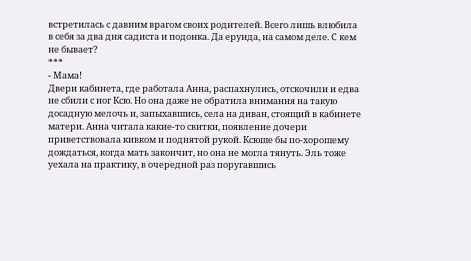встретилась с давним врагом своих родителей. Всего лишь влюбила в себя за два дня садиста и подонка. Да ерунда, на самом деле. С кем не бывает?
***
- Мама!
Двери кабинета, где работала Анна, распахнулись, отскочили и едва не сбили с ног Ксю. Но она даже не обратила внимания на такую досадную мелочь и, запыхавшись, села на диван, стоящий в кабинете матери. Анна читала какие-то свитки, появление дочери приветствовала кивком и поднятой рукой. Ксюше бы по-хорошему дождаться, когда мать закончит, но она не могла тянуть. Эль тоже уехала на практику, в очередной раз поругавшись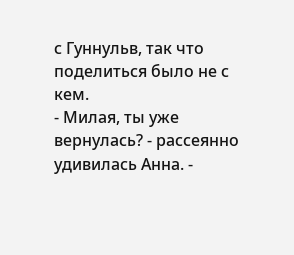с Гуннульв, так что поделиться было не с кем.
- Милая, ты уже вернулась? - рассеянно удивилась Анна. -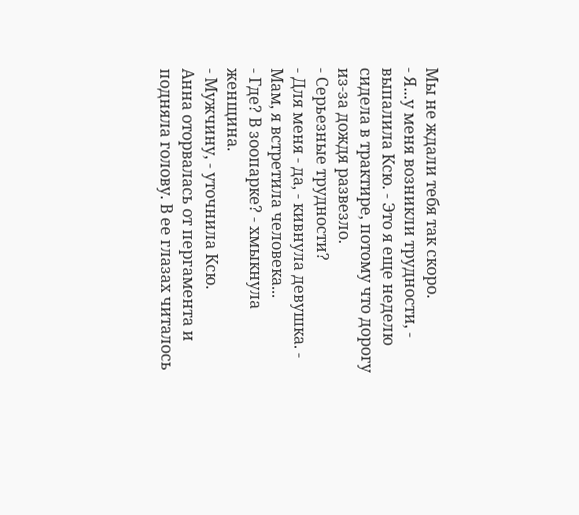Мы не ждали тебя так скоро.
- Я...у меня возникли трудности, - выпалила Ксю. - Это я еще неделю сидела в трактире, потому что дорогу из-за дождя развезло.
- Серьезные трудности?
- Для меня - да, - кивнула девушка. - Мам, я встретила человека...
- Где? В зоопарке? - хмыкнула женщина.
- Мужчину, - уточнила Ксю.
Анна оторвалась от пергамента и подняла голову. В ее глазах читалось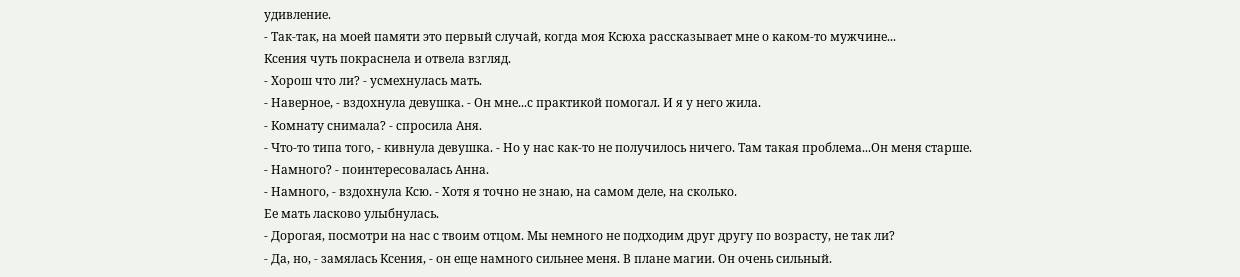удивление.
- Так-так, на моей памяти это первый случай, когда моя Ксюха рассказывает мне о каком-то мужчине...
Ксения чуть покраснела и отвела взгляд.
- Хорош что ли? - усмехнулась мать.
- Наверное, - вздохнула девушка. - Он мне...с практикой помогал. И я у него жила.
- Комнату снимала? - спросила Аня.
- Что-то типа того, - кивнула девушка. - Но у нас как-то не получилось ничего. Там такая проблема...Он меня старше.
- Намного? - поинтересовалась Анна.
- Намного, - вздохнула Ксю. - Хотя я точно не знаю, на самом деле, на сколько.
Ее мать ласково улыбнулась.
- Дорогая, посмотри на нас с твоим отцом. Мы немного не подходим друг другу по возрасту, не так ли?
- Да, но, - замялась Ксения, - он еще намного сильнее меня. В плане магии. Он очень сильный.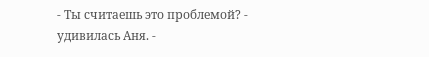- Ты считаешь это проблемой? - удивилась Аня. -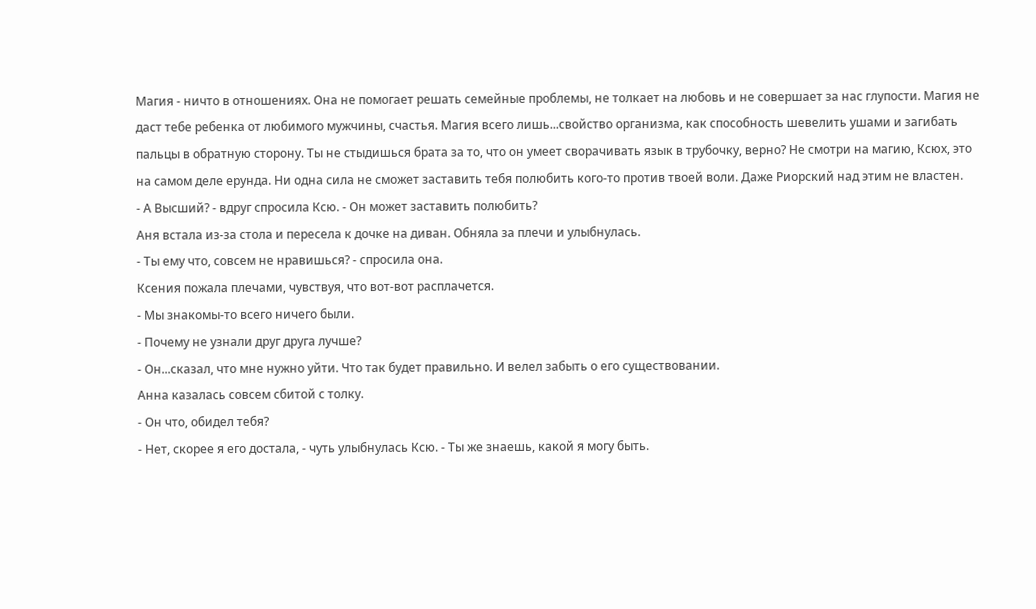Магия - ничто в отношениях. Она не помогает решать семейные проблемы, не толкает на любовь и не совершает за нас глупости. Магия не даст тебе ребенка от любимого мужчины, счастья. Магия всего лишь...свойство организма, как способность шевелить ушами и загибать пальцы в обратную сторону. Ты не стыдишься брата за то, что он умеет сворачивать язык в трубочку, верно? Не смотри на магию, Ксюх, это на самом деле ерунда. Ни одна сила не сможет заставить тебя полюбить кого-то против твоей воли. Даже Риорский над этим не властен.
- А Высший? - вдруг спросила Ксю. - Он может заставить полюбить?
Аня встала из-за стола и пересела к дочке на диван. Обняла за плечи и улыбнулась.
- Ты ему что, совсем не нравишься? - спросила она.
Ксения пожала плечами, чувствуя, что вот-вот расплачется.
- Мы знакомы-то всего ничего были.
- Почему не узнали друг друга лучше?
- Он...сказал, что мне нужно уйти. Что так будет правильно. И велел забыть о его существовании.
Анна казалась совсем сбитой с толку.
- Он что, обидел тебя?
- Нет, скорее я его достала, - чуть улыбнулась Ксю. - Ты же знаешь, какой я могу быть.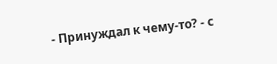- Принуждал к чему-то? - с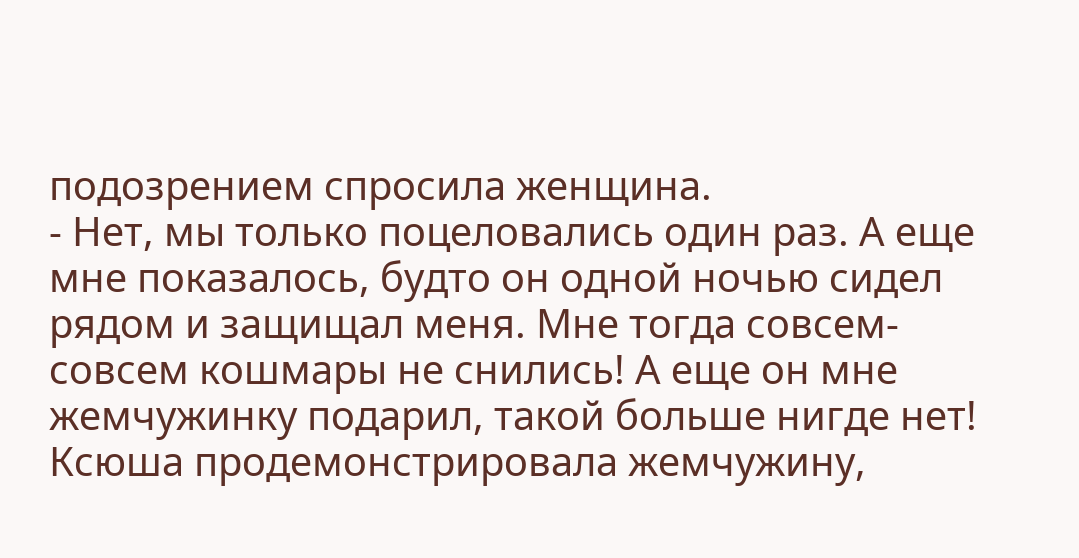подозрением спросила женщина.
- Нет, мы только поцеловались один раз. А еще мне показалось, будто он одной ночью сидел рядом и защищал меня. Мне тогда совсем-совсем кошмары не снились! А еще он мне жемчужинку подарил, такой больше нигде нет!
Ксюша продемонстрировала жемчужину,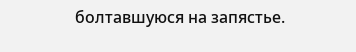болтавшуюся на запястье.